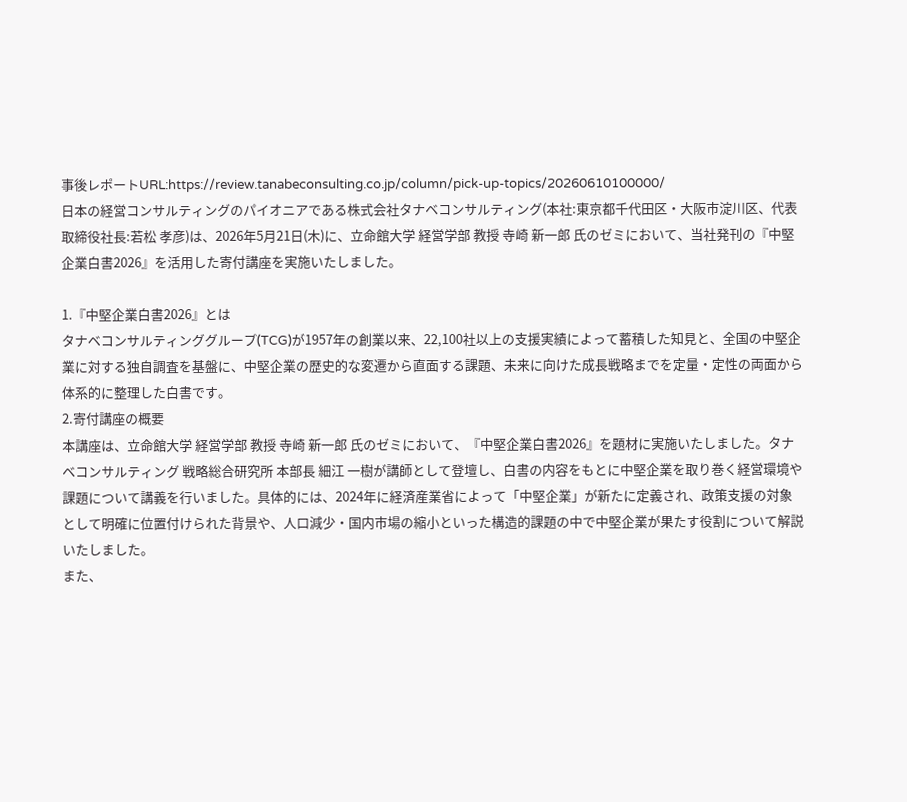事後レポートURL:https://review.tanabeconsulting.co.jp/column/pick-up-topics/20260610100000/
日本の経営コンサルティングのパイオニアである株式会社タナベコンサルティング(本社:東京都千代田区・大阪市淀川区、代表取締役社長:若松 孝彦)は、2026年5月21日(木)に、立命館大学 経営学部 教授 寺崎 新一郎 氏のゼミにおいて、当社発刊の『中堅企業白書2026』を活用した寄付講座を実施いたしました。

1.『中堅企業白書2026』とは
タナベコンサルティンググループ(TCG)が1957年の創業以来、22,100社以上の支援実績によって蓄積した知見と、全国の中堅企業に対する独自調査を基盤に、中堅企業の歴史的な変遷から直面する課題、未来に向けた成長戦略までを定量・定性の両面から体系的に整理した白書です。
2.寄付講座の概要
本講座は、立命館大学 経営学部 教授 寺崎 新一郎 氏のゼミにおいて、『中堅企業白書2026』を題材に実施いたしました。タナベコンサルティング 戦略総合研究所 本部長 細江 一樹が講師として登壇し、白書の内容をもとに中堅企業を取り巻く経営環境や課題について講義を行いました。具体的には、2024年に経済産業省によって「中堅企業」が新たに定義され、政策支援の対象として明確に位置付けられた背景や、人口減少・国内市場の縮小といった構造的課題の中で中堅企業が果たす役割について解説いたしました。
また、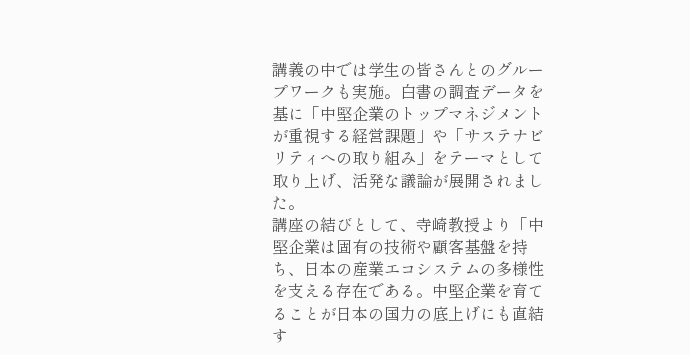講義の中では学生の皆さんとのグループワークも実施。白書の調査データを基に「中堅企業のトップマネジメントが重視する経営課題」や「サステナビリティへの取り組み」をテーマとして取り上げ、活発な議論が展開されました。
講座の結びとして、寺崎教授より「中堅企業は固有の技術や顧客基盤を持ち、日本の産業エコシステムの多様性を支える存在である。中堅企業を育てることが日本の国力の底上げにも直結す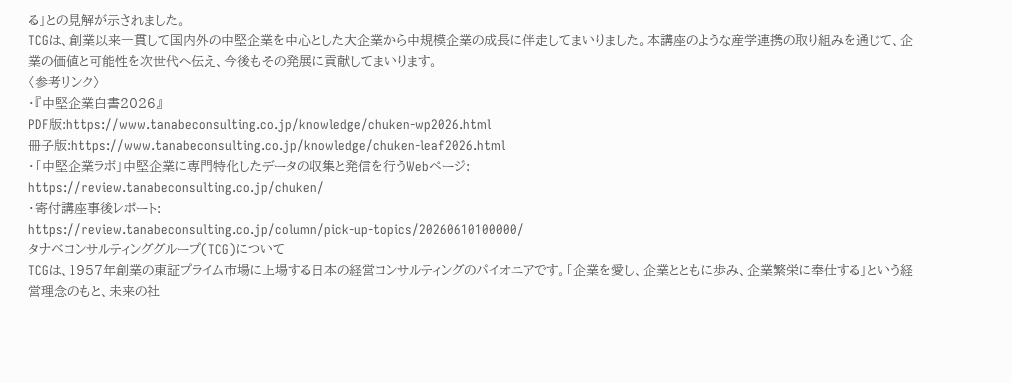る」との見解が示されました。
TCGは、創業以来一貫して国内外の中堅企業を中心とした大企業から中規模企業の成長に伴走してまいりました。本講座のような産学連携の取り組みを通じて、企業の価値と可能性を次世代へ伝え、今後もその発展に貢献してまいります。
〈参考リンク〉
・『中堅企業白書2026』
PDF版:https://www.tanabeconsulting.co.jp/knowledge/chuken-wp2026.html
冊子版:https://www.tanabeconsulting.co.jp/knowledge/chuken-leaf2026.html
・「中堅企業ラボ」中堅企業に専門特化したデータの収集と発信を行うWebページ:
https://review.tanabeconsulting.co.jp/chuken/
・寄付講座事後レポート:
https://review.tanabeconsulting.co.jp/column/pick-up-topics/20260610100000/
タナベコンサルティンググループ(TCG)について
TCGは、1957年創業の東証プライム市場に上場する日本の経営コンサルティングのパイオニアです。「企業を愛し、企業とともに歩み、企業繁栄に奉仕する」という経営理念のもと、未来の社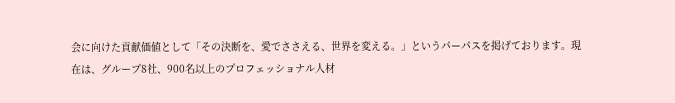会に向けた貢献価値として「その決断を、愛でささえる、世界を変える。」というパーパスを掲げております。現在は、グループ8社、900名以上のプロフェッショナル人材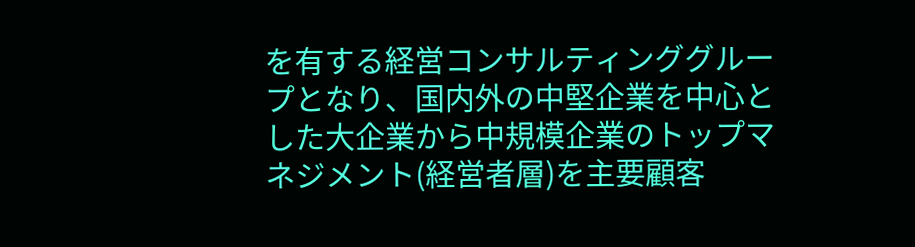を有する経営コンサルティンググループとなり、国内外の中堅企業を中心とした大企業から中規模企業のトップマネジメント(経営者層)を主要顧客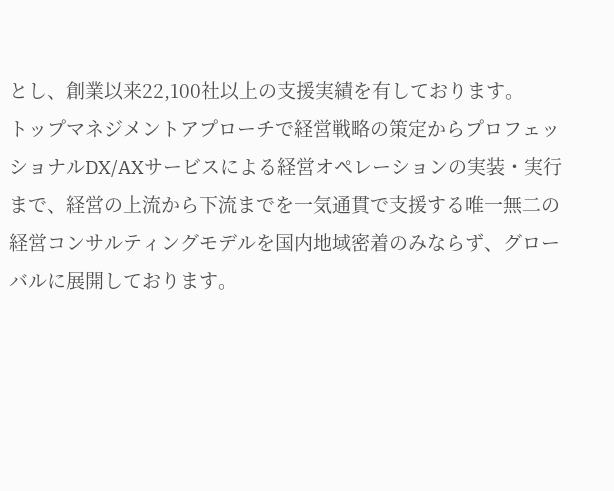とし、創業以来22,100社以上の支援実績を有しております。
トップマネジメントアプローチで経営戦略の策定からプロフェッショナルDX/AXサービスによる経営オペレーションの実装・実行まで、経営の上流から下流までを一気通貫で支援する唯一無二の経営コンサルティングモデルを国内地域密着のみならず、グローバルに展開しております。